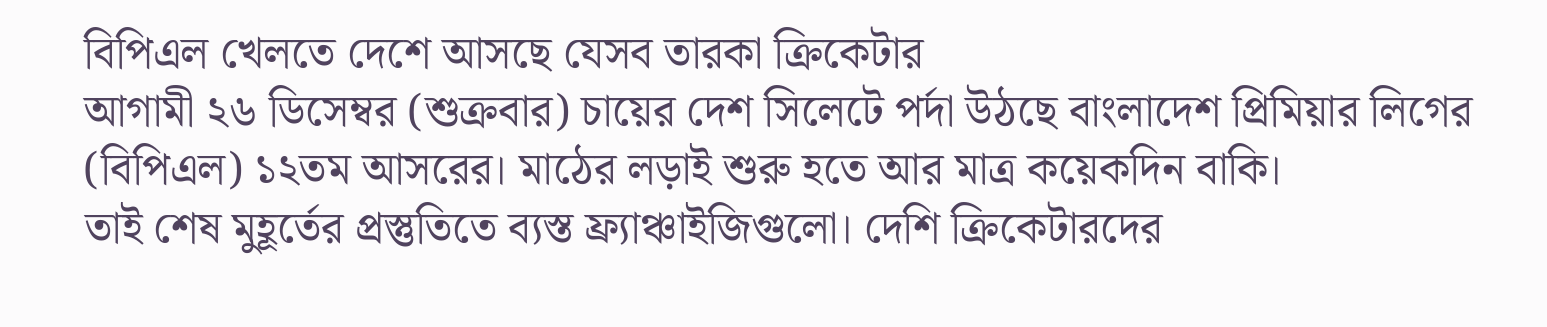বিপিএল খেলতে দেশে আসছে যেসব তারকা ক্রিকেটার
আগামী ২৬ ডিসেম্বর (শুক্রবার) চায়ের দেশ সিলেটে পর্দা উঠছে বাংলাদেশ প্রিমিয়ার লিগের (বিপিএল) ১২তম আসরের। মাঠের লড়াই শুরু হতে আর মাত্র কয়েকদিন বাকি।
তাই শেষ মুহূর্তের প্রস্তুতিতে ব্যস্ত ফ্র্যাঞ্চাইজিগুলো। দেশি ক্রিকেটারদের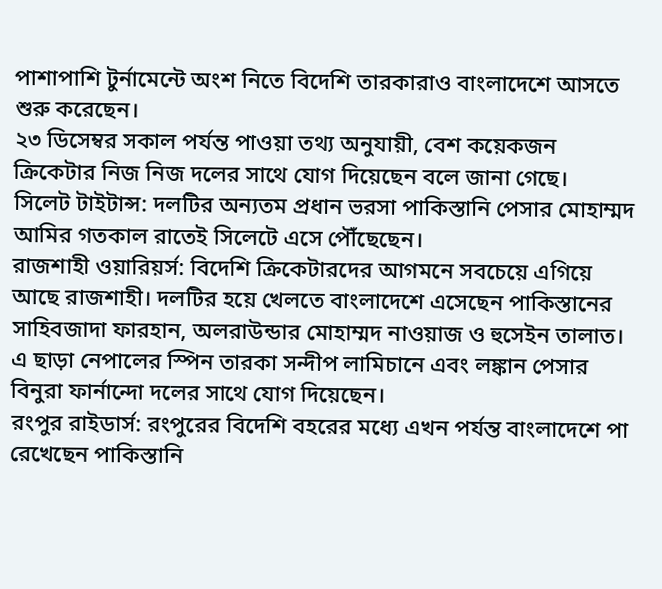পাশাপাশি টুর্নামেন্টে অংশ নিতে বিদেশি তারকারাও বাংলাদেশে আসতে শুরু করেছেন।
২৩ ডিসেম্বর সকাল পর্যন্ত পাওয়া তথ্য অনুযায়ী, বেশ কয়েকজন ক্রিকেটার নিজ নিজ দলের সাথে যোগ দিয়েছেন বলে জানা গেছে।
সিলেট টাইটান্স: দলটির অন্যতম প্রধান ভরসা পাকিস্তানি পেসার মোহাম্মদ আমির গতকাল রাতেই সিলেটে এসে পৌঁছেছেন।
রাজশাহী ওয়ারিয়র্স: বিদেশি ক্রিকেটারদের আগমনে সবচেয়ে এগিয়ে আছে রাজশাহী। দলটির হয়ে খেলতে বাংলাদেশে এসেছেন পাকিস্তানের সাহিবজাদা ফারহান, অলরাউন্ডার মোহাম্মদ নাওয়াজ ও হুসেইন তালাত।
এ ছাড়া নেপালের স্পিন তারকা সন্দীপ লামিচানে এবং লঙ্কান পেসার বিনুরা ফার্নান্দো দলের সাথে যোগ দিয়েছেন।
রংপুর রাইডার্স: রংপুরের বিদেশি বহরের মধ্যে এখন পর্যন্ত বাংলাদেশে পা রেখেছেন পাকিস্তানি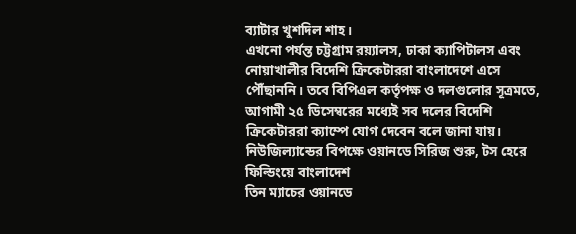ব্যাটার খুশদিল শাহ।
এখনো পর্যন্ত চট্টগ্রাম রয়্যালস, ঢাকা ক্যাপিটালস এবং নোয়াখালীর বিদেশি ক্রিকেটাররা বাংলাদেশে এসে পৌঁছাননি। তবে বিপিএল কর্তৃপক্ষ ও দলগুলোর সূত্রমতে, আগামী ২৫ ডিসেম্বরের মধ্যেই সব দলের বিদেশি ক্রিকেটাররা ক্যাম্পে যোগ দেবেন বলে জানা যায়।
নিউজিল্যান্ডের বিপক্ষে ওয়ানডে সিরিজ শুরু, টস হেরে ফিল্ডিংয়ে বাংলাদেশ
তিন ম্যাচের ওয়ানডে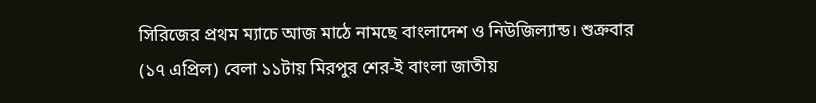সিরিজের প্রথম ম্যাচে আজ মাঠে নামছে বাংলাদেশ ও নিউজিল্যান্ড। শুক্রবার (১৭ এপ্রিল) বেলা ১১টায় মিরপুর শের-ই বাংলা জাতীয়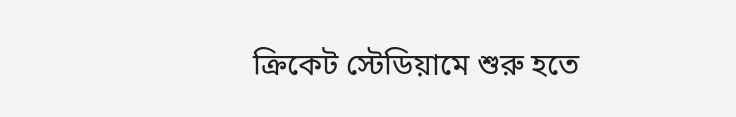ক্রিকেট স্টেডিয়ামে শুরু হতে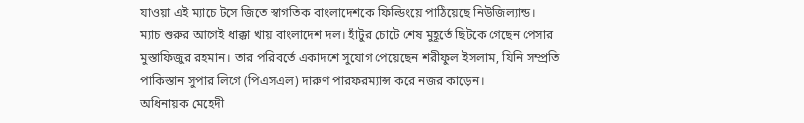যাওয়া এই ম্যাচে টসে জিতে স্বাগতিক বাংলাদেশকে ফিল্ডিংয়ে পাঠিয়েছে নিউজিল্যান্ড।
ম্যাচ শুরুর আগেই ধাক্কা খায় বাংলাদেশ দল। হাঁটুর চোটে শেষ মুহূর্তে ছিটকে গেছেন পেসার মুস্তাফিজুর রহমান। তার পরিবর্তে একাদশে সুযোগ পেয়েছেন শরীফুল ইসলাম, যিনি সম্প্রতি পাকিস্তান সুপার লিগে (পিএসএল) দারুণ পারফরম্যান্স করে নজর কাড়েন।
অধিনায়ক মেহেদী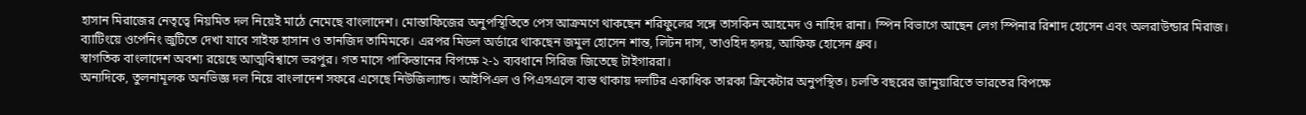হাসান মিরাজের নেতৃত্বে নিয়মিত দল নিয়েই মাঠে নেমেছে বাংলাদেশ। মোস্তাফিজের অনুপস্থিতিতে পেস আক্রমণে থাকছেন শরিফুলের সঙ্গে তাসকিন আহমেদ ও নাহিদ রানা। স্পিন বিভাগে আছেন লেগ স্পিনার রিশাদ হোসেন এবং অলরাউন্ডার মিরাজ।
ব্যাটিংয়ে ওপেনিং জুটিতে দেখা যাবে সাইফ হাসান ও তানজিদ তামিমকে। এরপর মিডল অর্ডারে থাকছেন জমুল হোসেন শান্ত, লিটন দাস, তাওহিদ হৃদয়, আফিফ হোসেন ধ্রুব।
স্বাগতিক বাংলাদেশ অবশ্য রয়েছে আত্মবিশ্বাসে ভরপুর। গত মাসে পাকিস্তানের বিপক্ষে ২-১ ব্যবধানে সিরিজ জিতেছে টাইগাররা।
অন্যদিকে, তুলনামূলক অনভিজ্ঞ দল নিয়ে বাংলাদেশ সফরে এসেছে নিউজিল্যান্ড। আইপিএল ও পিএসএলে ব্যস্ত থাকায় দলটির একাধিক তারকা ক্রিকেটার অনুপস্থিত। চলতি বছরের জানুয়ারিতে ভারতের বিপক্ষে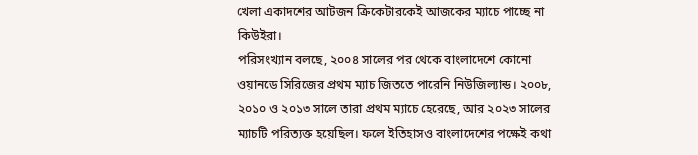খেলা একাদশের আটজন ক্রিকেটারকেই আজকের ম্যাচে পাচ্ছে না কিউইরা।
পরিসংখ্যান বলছে, ২০০৪ সালের পর থেকে বাংলাদেশে কোনো ওয়ানডে সিরিজের প্রথম ম্যাচ জিততে পারেনি নিউজিল্যান্ড। ২০০৮, ২০১০ ও ২০১৩ সালে তারা প্রথম ম্যাচে হেরেছে, আর ২০২৩ সালের ম্যাচটি পরিত্যক্ত হয়েছিল। ফলে ইতিহাসও বাংলাদেশের পক্ষেই কথা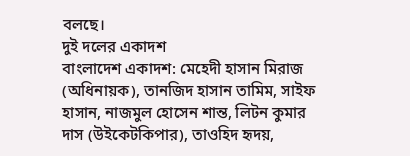বলছে।
দুই দলের একাদশ
বাংলাদেশ একাদশ: মেহেদী হাসান মিরাজ (অধিনায়ক), তানজিদ হাসান তামিম, সাইফ হাসান, নাজমুল হোসেন শান্ত, লিটন কুমার দাস (উইকেটকিপার), তাওহিদ হৃদয়,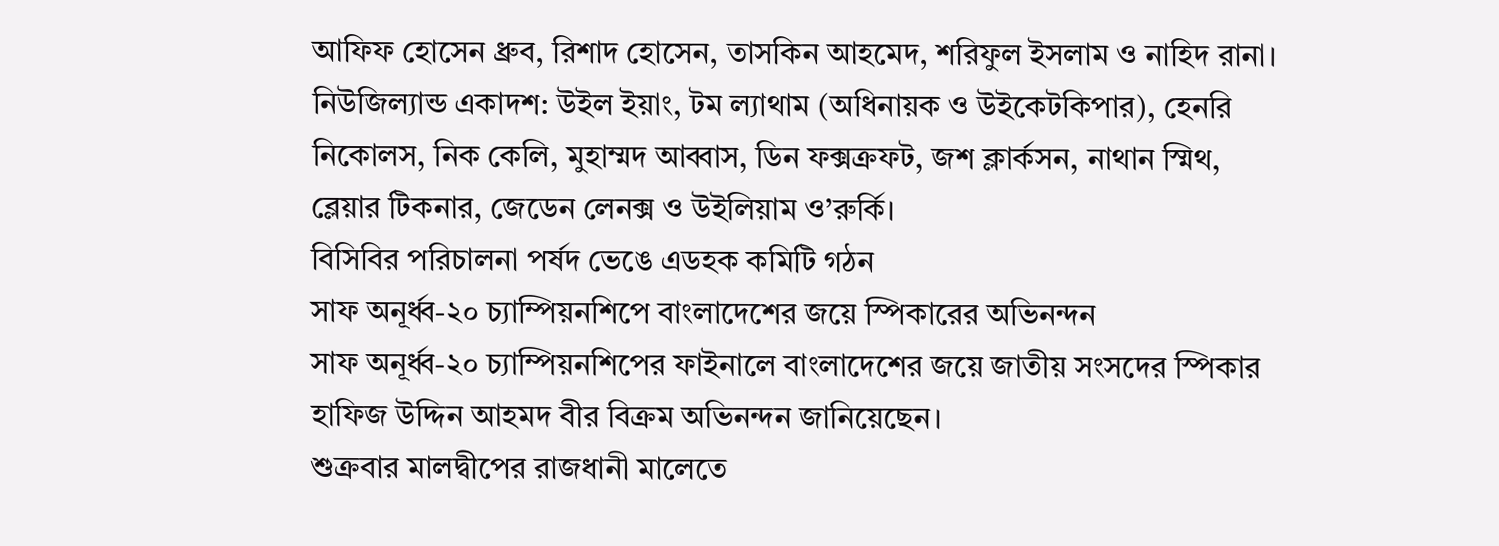আফিফ হোসেন ধ্রুব, রিশাদ হোসেন, তাসকিন আহমেদ, শরিফুল ইসলাম ও নাহিদ রানা।
নিউজিল্যান্ড একাদশ: উইল ইয়াং, টম ল্যাথাম (অধিনায়ক ও উইকেটকিপার), হেনরি নিকোলস, নিক কেলি, মুহাম্মদ আব্বাস, ডিন ফক্সক্রফট, জশ ক্লার্কসন, নাথান স্মিথ, ব্লেয়ার টিকনার, জেডেন লেনক্স ও উইলিয়াম ও’রুর্কি।
বিসিবির পরিচালনা পর্ষদ ভেঙে এডহক কমিটি গঠন
সাফ অনূর্ধ্ব-২০ চ্যাম্পিয়নশিপে বাংলাদেশের জয়ে স্পিকারের অভিনন্দন
সাফ অনূর্ধ্ব-২০ চ্যাম্পিয়নশিপের ফাইনালে বাংলাদেশের জয়ে জাতীয় সংসদের স্পিকার হাফিজ উদ্দিন আহমদ বীর বিক্রম অভিনন্দন জানিয়েছেন।
শুক্রবার মালদ্বীপের রাজধানী মালেতে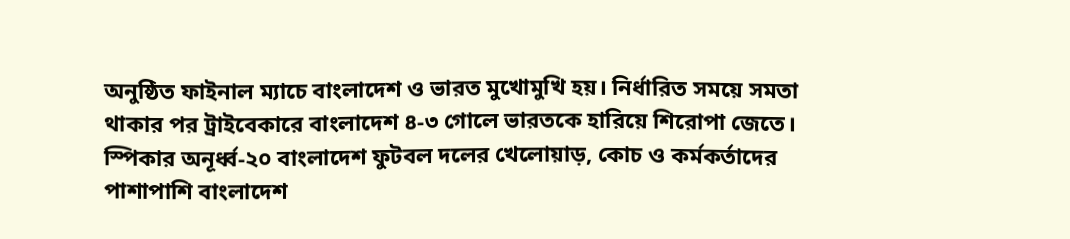অনুষ্ঠিত ফাইনাল ম্যাচে বাংলাদেশ ও ভারত মুখোমুখি হয়। নির্ধারিত সময়ে সমতা থাকার পর ট্রাইবেকারে বাংলাদেশ ৪-৩ গোলে ভারতকে হারিয়ে শিরোপা জেতে।
স্পিকার অনূর্ধ্ব-২০ বাংলাদেশ ফুটবল দলের খেলোয়াড়, কোচ ও কর্মকর্তাদের পাশাপাশি বাংলাদেশ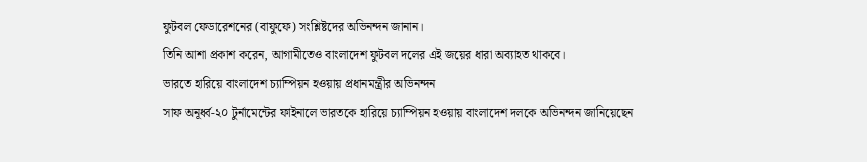ফুটবল ফেডারেশনের (বাফুফে) সংশ্লিষ্টদের অভিনন্দন জানান।
তিনি আশা প্রকাশ করেন, আগামীতেও বাংলাদেশ ফুটবল দলের এই জয়ের ধারা অব্যাহত থাকবে।
ভারতে হারিয়ে বাংলাদেশ চ্যাম্পিয়ন হওয়ায় প্রধানমন্ত্রীর অভিনন্দন
সাফ অনূর্ধ্ব-২০ টুর্নামেন্টের ফাইনালে ভারতকে হারিয়ে চ্যাম্পিয়ন হওয়ায় বাংলাদেশ দলকে অভিনন্দন জানিয়েছেন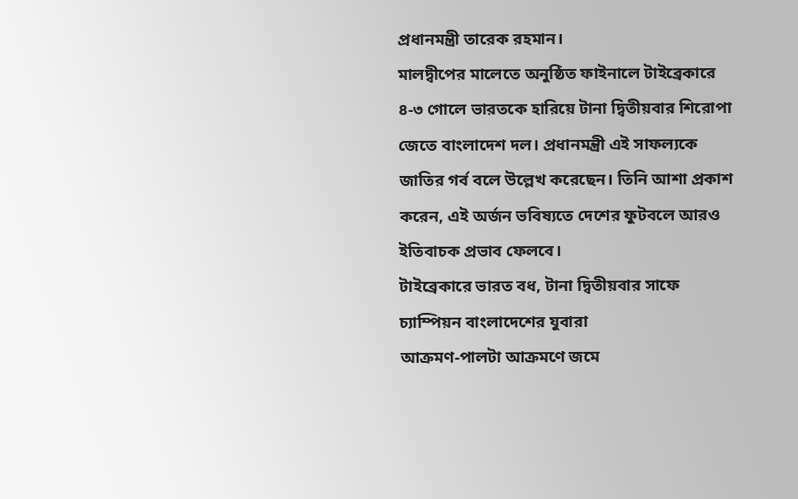প্রধানমন্ত্রী তারেক রহমান।
মালদ্বীপের মালেতে অনুষ্ঠিত ফাইনালে টাইব্রেকারে ৪-৩ গোলে ভারতকে হারিয়ে টানা দ্বিতীয়বার শিরোপা জেতে বাংলাদেশ দল। প্রধানমন্ত্রী এই সাফল্যকে জাতির গর্ব বলে উল্লেখ করেছেন। তিনি আশা প্রকাশ করেন, এই অর্জন ভবিষ্যতে দেশের ফুটবলে আরও ইতিবাচক প্রভাব ফেলবে।
টাইব্রেকারে ভারত বধ, টানা দ্বিতীয়বার সাফে চ্যাম্পিয়ন বাংলাদেশের যুবারা
আক্রমণ-পালটা আক্রমণে জমে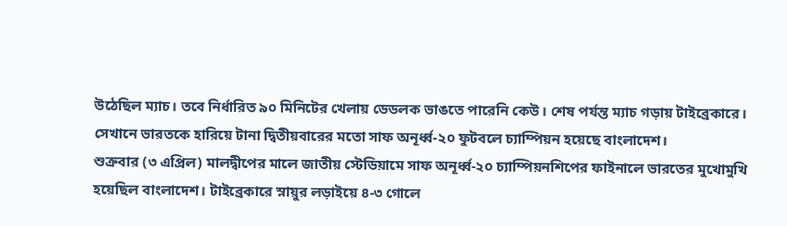উঠেছিল ম্যাচ। তবে নির্ধারিত ৯০ মিনিটের খেলায় ডেডলক ভাঙতে পারেনি কেউ। শেষ পর্যন্ত ম্যাচ গড়ায় টাইব্রেকারে। সেখানে ভারতকে হারিয়ে টানা দ্বিতীয়বারের মতো সাফ অনূর্ধ্ব-২০ ফুটবলে চ্যাম্পিয়ন হয়েছে বাংলাদেশ।
শুক্রবার (৩ এপ্রিল) মালদ্বীপের মালে জাতীয় স্টেডিয়ামে সাফ অনূর্ধ্ব-২০ চ্যাম্পিয়নশিপের ফাইনালে ভারতের মুখোমুখি হয়েছিল বাংলাদেশ। টাইব্রেকারে স্নায়ুর লড়াইয়ে ৪-৩ গোলে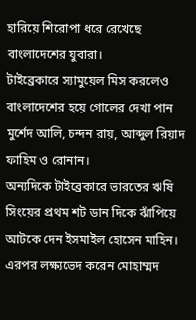হারিয়ে শিরোপা ধরে রেখেছে বাংলাদেশের যুবারা।
টাইব্রেকারে স্যামুয়েল মিস করলেও বাংলাদেশের হয়ে গোলের দেখা পান মুর্শেদ আলি, চন্দন রায়, আব্দুল রিয়াদ ফাহিম ও রোনান।
অন্যদিকে টাইব্রেকারে ভারতের ঋষি সিংয়ের প্রথম শট ডান দিকে ঝাঁপিয়ে আটকে দেন ইসমাইল হোসেন মাহিন। এরপর লক্ষ্যভেদ করেন মোহাম্মদ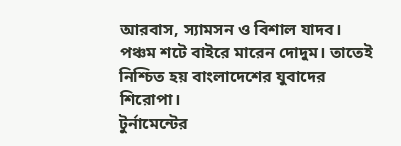আরবাস, স্যামসন ও বিশাল যাদব। পঞ্চম শটে বাইরে মারেন দোদুম। তাতেই নিশ্চিত হয় বাংলাদেশের যুবাদের শিরোপা।
টুর্নামেন্টের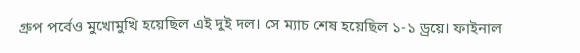গ্রুপ পর্বেও মুখোমুখি হয়েছিল এই দুই দল। সে ম্যাচ শেষ হয়েছিল ১-১ ড্রয়ে। ফাইনাল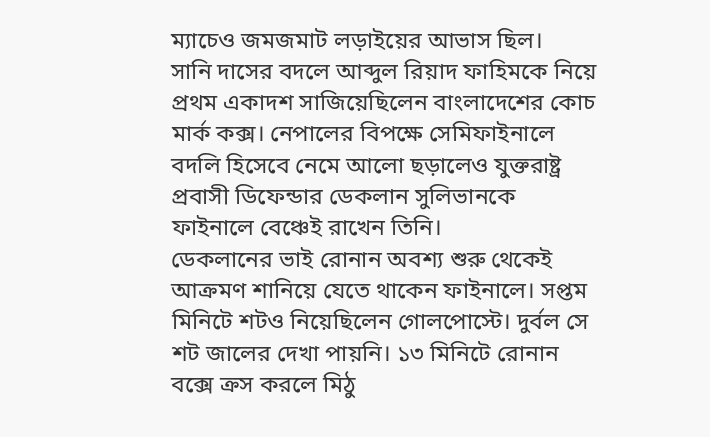ম্যাচেও জমজমাট লড়াইয়ের আভাস ছিল।
সানি দাসের বদলে আব্দুল রিয়াদ ফাহিমকে নিয়ে প্রথম একাদশ সাজিয়েছিলেন বাংলাদেশের কোচ মার্ক কক্স। নেপালের বিপক্ষে সেমিফাইনালে বদলি হিসেবে নেমে আলো ছড়ালেও যুক্তরাষ্ট্র প্রবাসী ডিফেন্ডার ডেকলান সুলিভানকে ফাইনালে বেঞ্চেই রাখেন তিনি।
ডেকলানের ভাই রোনান অবশ্য শুরু থেকেই আক্রমণ শানিয়ে যেতে থাকেন ফাইনালে। সপ্তম মিনিটে শটও নিয়েছিলেন গোলপোস্টে। দুর্বল সে শট জালের দেখা পায়নি। ১৩ মিনিটে রোনান বক্সে ক্রস করলে মিঠু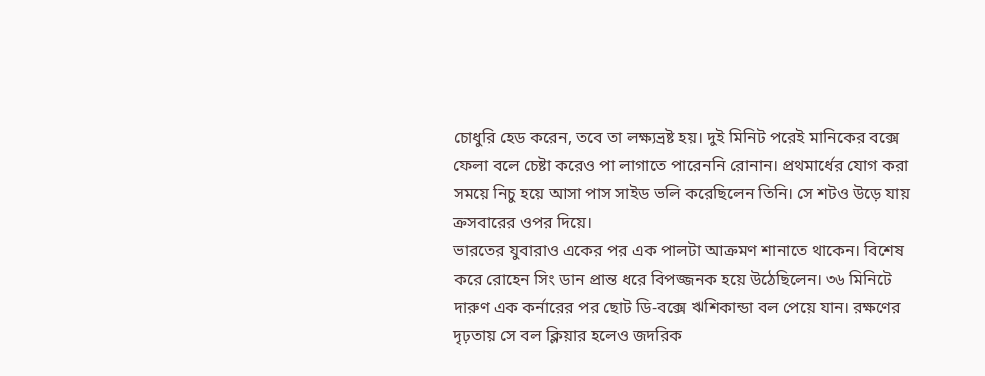চোধুরি হেড করেন, তবে তা লক্ষ্যভ্রষ্ট হয়। দুই মিনিট পরেই মানিকের বক্সে ফেলা বলে চেষ্টা করেও পা লাগাতে পারেননি রোনান। প্রথমার্ধের যোগ করা সময়ে নিচু হয়ে আসা পাস সাইড ভলি করেছিলেন তিনি। সে শটও উড়ে যায় ক্রসবারের ওপর দিয়ে।
ভারতের যুবারাও একের পর এক পালটা আক্রমণ শানাতে থাকেন। বিশেষ করে রোহেন সিং ডান প্রান্ত ধরে বিপজ্জনক হয়ে উঠেছিলেন। ৩৬ মিনিটে দারুণ এক কর্নারের পর ছোট ডি-বক্সে ঋশিকান্ডা বল পেয়ে যান। রক্ষণের দৃঢ়তায় সে বল ক্লিয়ার হলেও জদরিক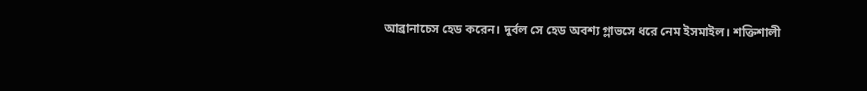আব্রানাচেস হেড করেন। দুর্বল সে হেড অবশ্য গ্লাভসে ধরে নেম ইসমাইল। শক্তিশালী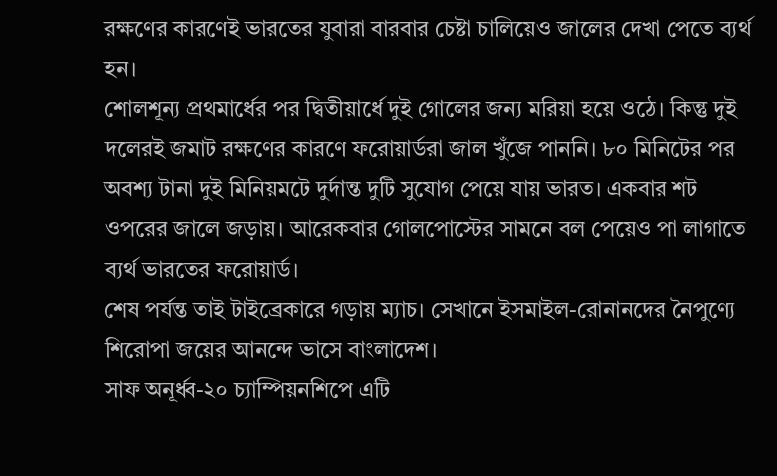রক্ষণের কারণেই ভারতের যুবারা বারবার চেষ্টা চালিয়েও জালের দেখা পেতে ব্যর্থ হন।
শোলশূন্য প্রথমার্ধের পর দ্বিতীয়ার্ধে দুই গোলের জন্য মরিয়া হয়ে ওঠে। কিন্তু দুই দলেরই জমাট রক্ষণের কারণে ফরোয়ার্ডরা জাল খুঁজে পাননি। ৮০ মিনিটের পর অবশ্য টানা দুই মিনিয়মটে দুর্দান্ত দুটি সুযোগ পেয়ে যায় ভারত। একবার শট ওপরের জালে জড়ায়। আরেকবার গোলপোস্টের সামনে বল পেয়েও পা লাগাতে ব্যর্থ ভারতের ফরোয়ার্ড।
শেষ পর্যন্ত তাই টাইব্রেকারে গড়ায় ম্যাচ। সেখানে ইসমাইল-রোনানদের নৈপুণ্যে শিরোপা জয়ের আনন্দে ভাসে বাংলাদেশ।
সাফ অনূর্ধ্ব-২০ চ্যাম্পিয়নশিপে এটি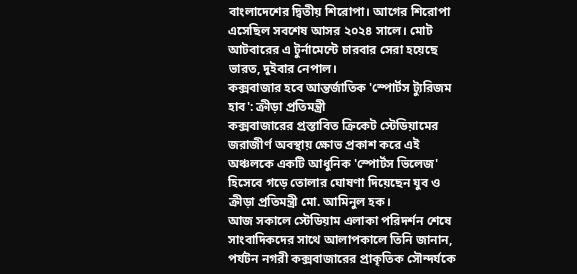বাংলাদেশের দ্বিতীয় শিরোপা। আগের শিরোপা এসেছিল সবশেষ আসর ২০২৪ সালে। মোট আটবারের এ টুর্নামেন্টে চারবার সেরা হয়েছে ভারত, দুইবার নেপাল।
কক্সবাজার হবে আন্তর্জাতিক 'স্পোর্টস ট্যুরিজম হাব': ক্রীড়া প্রতিমন্ত্রী
কক্সবাজারের প্রস্তাবিত ক্রিকেট স্টেডিয়ামের জরাজীর্ণ অবস্থায় ক্ষোভ প্রকাশ করে এই অঞ্চলকে একটি আধুনিক 'স্পোর্টস ভিলেজ' হিসেবে গড়ে তোলার ঘোষণা দিয়েছেন যুব ও ক্রীড়া প্রতিমন্ত্রী মো. আমিনুল হক।
আজ সকালে স্টেডিয়াম এলাকা পরিদর্শন শেষে সাংবাদিকদের সাথে আলাপকালে তিনি জানান, পর্যটন নগরী কক্সবাজারের প্রাকৃতিক সৌন্দর্যকে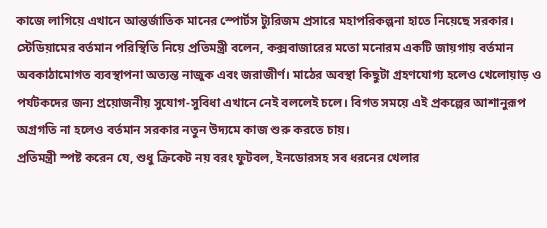কাজে লাগিয়ে এখানে আন্তর্জাতিক মানের স্পোর্টস ট্যুরিজম প্রসারে মহাপরিকল্পনা হাতে নিয়েছে সরকার।
স্টেডিয়ামের বর্তমান পরিস্থিতি নিয়ে প্রতিমন্ত্রী বলেন, কক্সবাজারের মতো মনোরম একটি জায়গায় বর্তমান অবকাঠামোগত ব্যবস্থাপনা অত্যন্ত নাজুক এবং জরাজীর্ণ। মাঠের অবস্থা কিছুটা গ্রহণযোগ্য হলেও খেলোয়াড় ও পর্যটকদের জন্য প্রয়োজনীয় সুযোগ-সুবিধা এখানে নেই বললেই চলে। বিগত সময়ে এই প্রকল্পের আশানুরূপ অগ্রগতি না হলেও বর্তমান সরকার নতুন উদ্যমে কাজ শুরু করতে চায়।
প্রতিমন্ত্রী স্পষ্ট করেন যে, শুধু ক্রিকেট নয় বরং ফুটবল, ইনডোরসহ সব ধরনের খেলার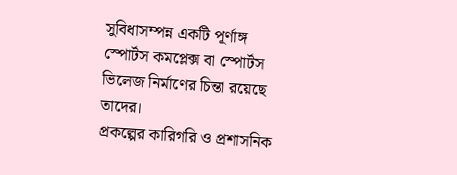সুবিধাসম্পন্ন একটি পূর্ণাঙ্গ স্পোর্টস কমপ্লেক্স বা স্পোর্টস ভিলেজ নির্মাণের চিন্তা রয়েছে তাদের।
প্রকল্পের কারিগরি ও প্রশাসনিক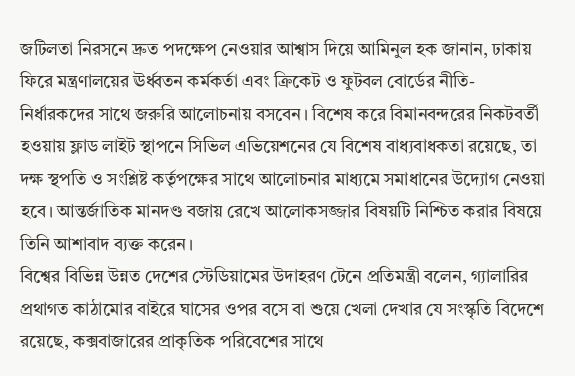জটিলতা নিরসনে দ্রুত পদক্ষেপ নেওয়ার আশ্বাস দিয়ে আমিনুল হক জানান, ঢাকায় ফিরে মন্ত্রণালয়ের ঊর্ধ্বতন কর্মকর্তা এবং ক্রিকেট ও ফুটবল বোর্ডের নীতি-নির্ধারকদের সাথে জরুরি আলোচনায় বসবেন। বিশেষ করে বিমানবন্দরের নিকটবর্তী হওয়ায় ফ্লাড লাইট স্থাপনে সিভিল এভিয়েশনের যে বিশেষ বাধ্যবাধকতা রয়েছে, তা দক্ষ স্থপতি ও সংশ্লিষ্ট কর্তৃপক্ষের সাথে আলোচনার মাধ্যমে সমাধানের উদ্যোগ নেওয়া হবে। আন্তর্জাতিক মানদণ্ড বজায় রেখে আলোকসজ্জার বিষয়টি নিশ্চিত করার বিষয়ে তিনি আশাবাদ ব্যক্ত করেন।
বিশ্বের বিভিন্ন উন্নত দেশের স্টেডিয়ামের উদাহরণ টেনে প্রতিমন্ত্রী বলেন, গ্যালারির প্রথাগত কাঠামোর বাইরে ঘাসের ওপর বসে বা শুয়ে খেলা দেখার যে সংস্কৃতি বিদেশে রয়েছে, কক্সবাজারের প্রাকৃতিক পরিবেশের সাথে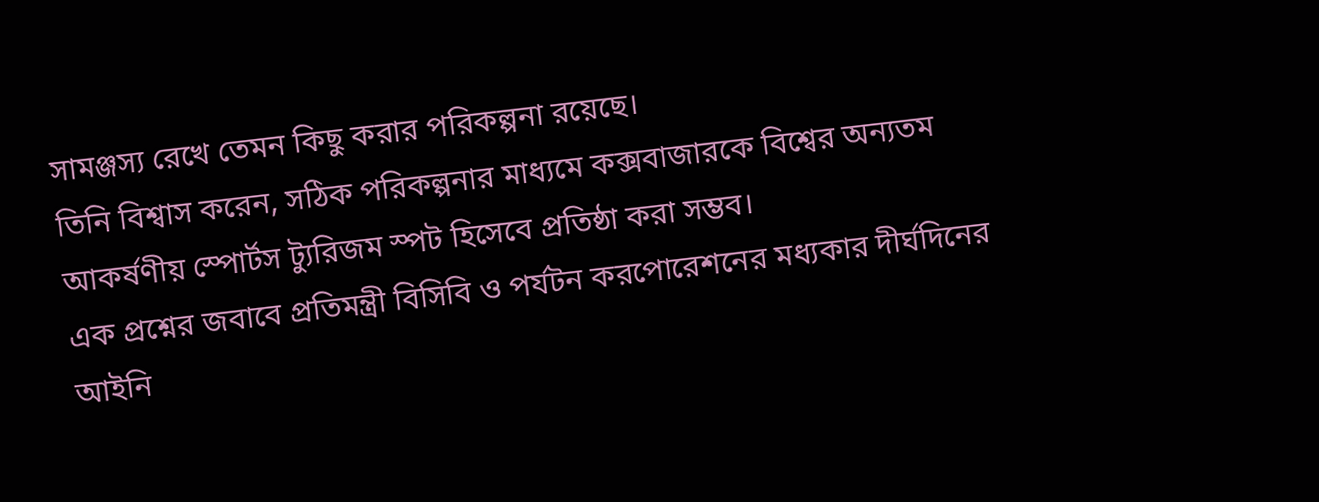সামঞ্জস্য রেখে তেমন কিছু করার পরিকল্পনা রয়েছে।
তিনি বিশ্বাস করেন, সঠিক পরিকল্পনার মাধ্যমে কক্সবাজারকে বিশ্বের অন্যতম আকর্ষণীয় স্পোর্টস ট্যুরিজম স্পট হিসেবে প্রতিষ্ঠা করা সম্ভব।
এক প্রশ্নের জবাবে প্রতিমন্ত্রী বিসিবি ও পর্যটন করপোরেশনের মধ্যকার দীর্ঘদিনের আইনি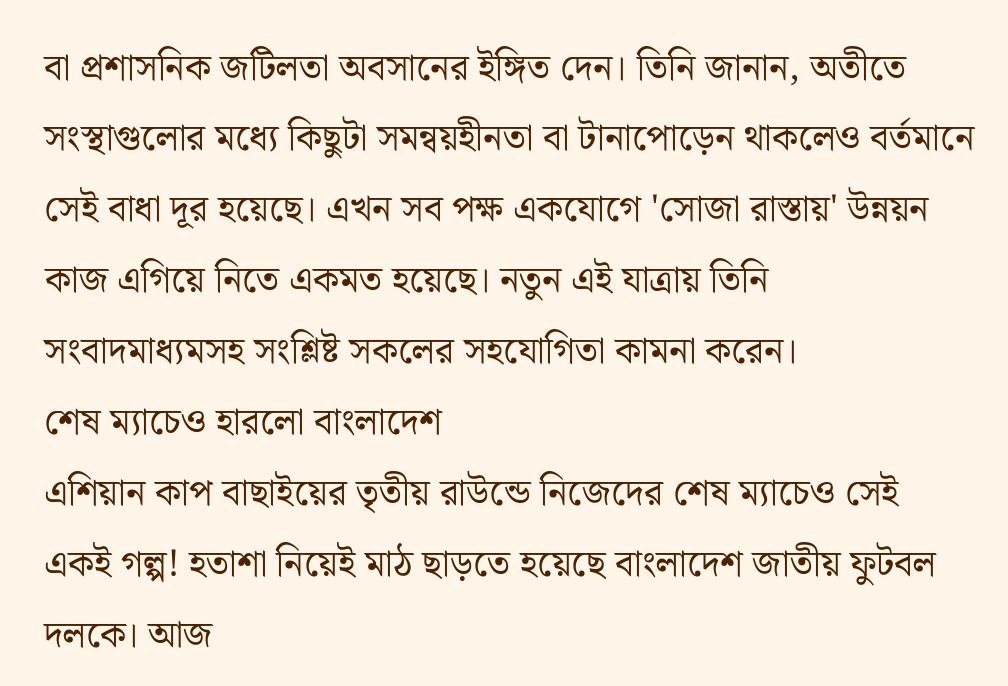বা প্রশাসনিক জটিলতা অবসানের ইঙ্গিত দেন। তিনি জানান, অতীতে সংস্থাগুলোর মধ্যে কিছুটা সমন্বয়হীনতা বা টানাপোড়েন থাকলেও বর্তমানে সেই বাধা দূর হয়েছে। এখন সব পক্ষ একযোগে 'সোজা রাস্তায়' উন্নয়ন কাজ এগিয়ে নিতে একমত হয়েছে। নতুন এই যাত্রায় তিনি সংবাদমাধ্যমসহ সংশ্লিষ্ট সকলের সহযোগিতা কামনা করেন।
শেষ ম্যাচেও হারলো বাংলাদেশ
এশিয়ান কাপ বাছাইয়ের তৃতীয় রাউন্ডে নিজেদের শেষ ম্যাচেও সেই একই গল্প! হতাশা নিয়েই মাঠ ছাড়তে হয়েছে বাংলাদেশ জাতীয় ফুটবল দলকে। আজ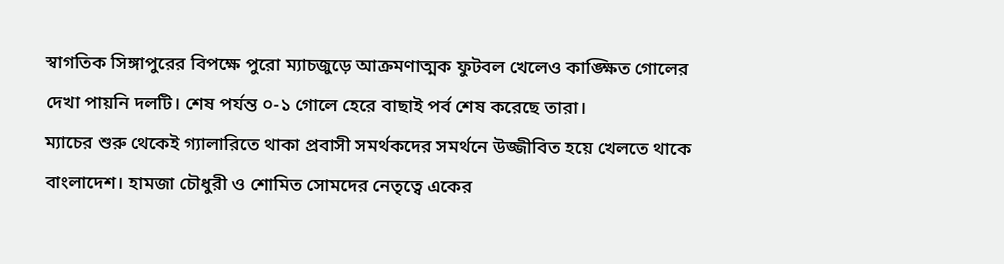স্বাগতিক সিঙ্গাপুরের বিপক্ষে পুরো ম্যাচজুড়ে আক্রমণাত্মক ফুটবল খেলেও কাঙ্ক্ষিত গোলের দেখা পায়নি দলটি। শেষ পর্যন্ত ০-১ গোলে হেরে বাছাই পর্ব শেষ করেছে তারা।
ম্যাচের শুরু থেকেই গ্যালারিতে থাকা প্রবাসী সমর্থকদের সমর্থনে উজ্জীবিত হয়ে খেলতে থাকে বাংলাদেশ। হামজা চৌধুরী ও শোমিত সোমদের নেতৃত্বে একের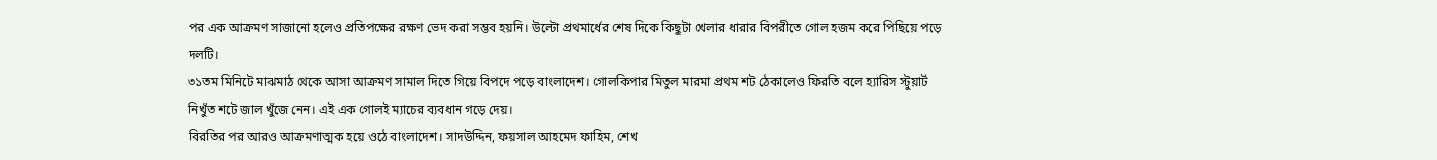পর এক আক্রমণ সাজানো হলেও প্রতিপক্ষের রক্ষণ ভেদ করা সম্ভব হয়নি। উল্টো প্রথমার্ধের শেষ দিকে কিছুটা খেলার ধারার বিপরীতে গোল হজম করে পিছিয়ে পড়ে দলটি।
৩১তম মিনিটে মাঝমাঠ থেকে আসা আক্রমণ সামাল দিতে গিয়ে বিপদে পড়ে বাংলাদেশ। গোলকিপার মিতুল মারমা প্রথম শট ঠেকালেও ফিরতি বলে হ্যারিস স্টুয়ার্ট নিখুঁত শটে জাল খুঁজে নেন। এই এক গোলই ম্যাচের ব্যবধান গড়ে দেয়।
বিরতির পর আরও আক্রমণাত্মক হয়ে ওঠে বাংলাদেশ। সাদউদ্দিন, ফয়সাল আহমেদ ফাহিম, শেখ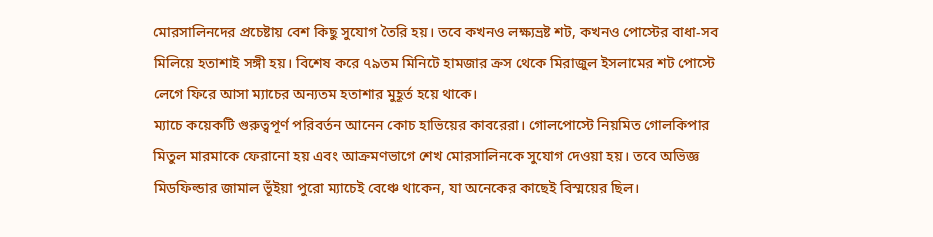মোরসালিনদের প্রচেষ্টায় বেশ কিছু সুযোগ তৈরি হয়। তবে কখনও লক্ষ্যভ্রষ্ট শট, কখনও পোস্টের বাধা-সব মিলিয়ে হতাশাই সঙ্গী হয়। বিশেষ করে ৭৯তম মিনিটে হামজার ক্রস থেকে মিরাজুল ইসলামের শট পোস্টে লেগে ফিরে আসা ম্যাচের অন্যতম হতাশার মুহূর্ত হয়ে থাকে।
ম্যাচে কয়েকটি গুরুত্বপূর্ণ পরিবর্তন আনেন কোচ হাভিয়ের কাবরেরা। গোলপোস্টে নিয়মিত গোলকিপার মিতুল মারমাকে ফেরানো হয় এবং আক্রমণভাগে শেখ মোরসালিনকে সুযোগ দেওয়া হয়। তবে অভিজ্ঞ মিডফিল্ডার জামাল ভূঁইয়া পুরো ম্যাচেই বেঞ্চে থাকেন, যা অনেকের কাছেই বিস্ময়ের ছিল।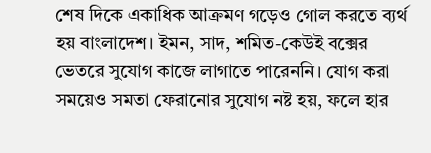শেষ দিকে একাধিক আক্রমণ গড়েও গোল করতে ব্যর্থ হয় বাংলাদেশ। ইমন, সাদ, শমিত-কেউই বক্সের ভেতরে সুযোগ কাজে লাগাতে পারেননি। যোগ করা সময়েও সমতা ফেরানোর সুযোগ নষ্ট হয়, ফলে হার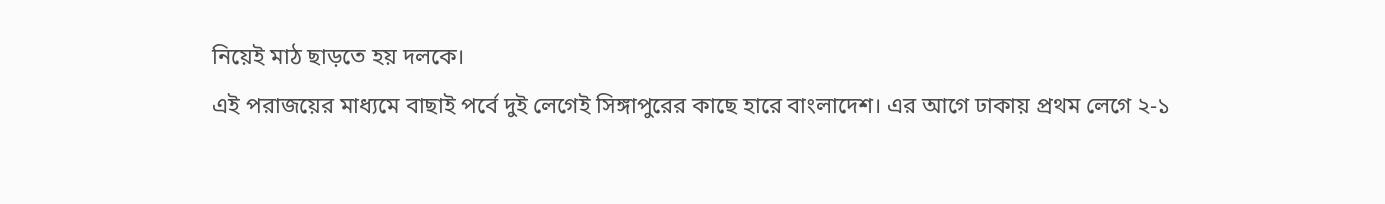নিয়েই মাঠ ছাড়তে হয় দলকে।
এই পরাজয়ের মাধ্যমে বাছাই পর্বে দুই লেগেই সিঙ্গাপুরের কাছে হারে বাংলাদেশ। এর আগে ঢাকায় প্রথম লেগে ২-১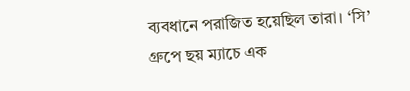ব্যবধানে পরাজিত হয়েছিল তারা। ‘সি’ গ্রুপে ছয় ম্যাচে এক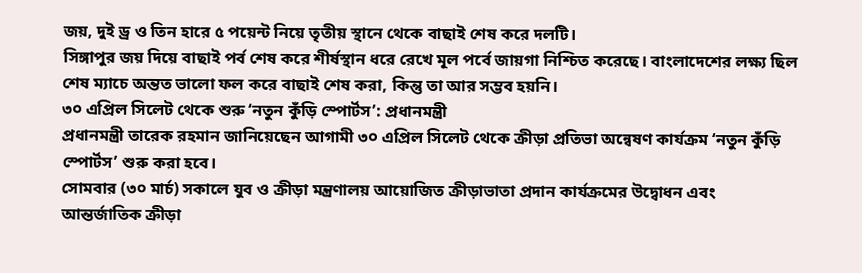জয়, দুই ড্র ও তিন হারে ৫ পয়েন্ট নিয়ে তৃতীয় স্থানে থেকে বাছাই শেষ করে দলটি।
সিঙ্গাপুর জয় দিয়ে বাছাই পর্ব শেষ করে শীর্ষস্থান ধরে রেখে মূল পর্বে জায়গা নিশ্চিত করেছে। বাংলাদেশের লক্ষ্য ছিল শেষ ম্যাচে অন্তত ভালো ফল করে বাছাই শেষ করা, কিন্তু তা আর সম্ভব হয়নি।
৩০ এপ্রিল সিলেট থেকে শুরু ‘নতুন কুঁড়ি স্পোর্টস’: প্রধানমন্ত্রী
প্রধানমন্ত্রী তারেক রহমান জানিয়েছেন আগামী ৩০ এপ্রিল সিলেট থেকে ক্রীড়া প্রতিভা অন্বেষণ কার্যক্রম ‘নতুন কুঁড়ি স্পোর্টস’ শুরু করা হবে।
সোমবার (৩০ মার্চ) সকালে যুব ও ক্রীড়া মন্ত্রণালয় আয়োজিত ক্রীড়াভাতা প্রদান কার্যক্রমের উদ্বোধন এবং আন্তর্জাতিক ক্রীড়া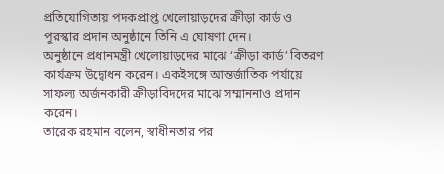প্রতিযোগিতায় পদকপ্রাপ্ত খেলোয়াড়দের ক্রীড়া কার্ড ও পুরস্কার প্রদান অনুষ্ঠানে তিনি এ ঘোষণা দেন।
অনুষ্ঠানে প্রধানমন্ত্রী খেলোয়াড়দের মাঝে ‘ক্রীড়া কার্ড’ বিতরণ কার্যক্রম উদ্বোধন করেন। একইসঙ্গে আন্তর্জাতিক পর্যায়ে সাফল্য অর্জনকারী ক্রীড়াবিদদের মাঝে সম্মাননাও প্রদান করেন।
তারেক রহমান বলেন, স্বাধীনতার পর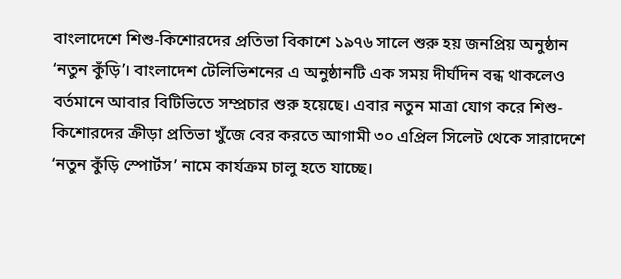বাংলাদেশে শিশু-কিশোরদের প্রতিভা বিকাশে ১৯৭৬ সালে শুরু হয় জনপ্রিয় অনুষ্ঠান ‘নতুন কুঁড়ি’। বাংলাদেশ টেলিভিশনের এ অনুষ্ঠানটি এক সময় দীর্ঘদিন বন্ধ থাকলেও বর্তমানে আবার বিটিভিতে সম্প্রচার শুরু হয়েছে। এবার নতুন মাত্রা যোগ করে শিশু-কিশোরদের ক্রীড়া প্রতিভা খুঁজে বের করতে আগামী ৩০ এপ্রিল সিলেট থেকে সারাদেশে ‘নতুন কুঁড়ি স্পোর্টস’ নামে কার্যক্রম চালু হতে যাচ্ছে।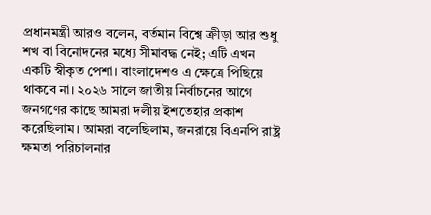প্রধানমন্ত্রী আরও বলেন, বর্তমান বিশ্বে ক্রীড়া আর শুধু শখ বা বিনোদনের মধ্যে সীমাবদ্ধ নেই; এটি এখন একটি স্বীকৃত পেশা। বাংলাদেশও এ ক্ষেত্রে পিছিয়ে থাকবে না। ২০২৬ সালে জাতীয় নির্বাচনের আগে জনগণের কাছে আমরা দলীয় ইশতেহার প্রকাশ করেছিলাম। আমরা বলেছিলাম, জনরায়ে বিএনপি রাষ্ট্র ক্ষমতা পরিচালনার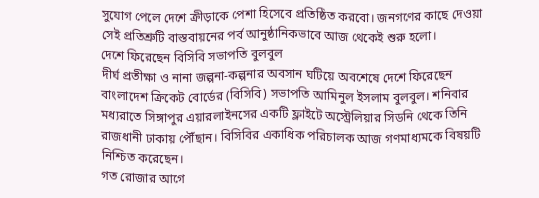সুযোগ পেলে দেশে ক্রীড়াকে পেশা হিসেবে প্রতিষ্ঠিত করবো। জনগণের কাছে দেওয়া সেই প্রতিশ্রুটি বাস্তবায়নের পর্ব আনুষ্ঠানিকভাবে আজ থেকেই শুরু হলো।
দেশে ফিরেছেন বিসিবি সভাপতি বুলবুল
দীর্ঘ প্রতীক্ষা ও নানা জল্পনা-কল্পনার অবসান ঘটিয়ে অবশেষে দেশে ফিরেছেন বাংলাদেশ ক্রিকেট বোর্ডের (বিসিবি) সভাপতি আমিনুল ইসলাম বুলবুল। শনিবার মধ্যরাতে সিঙ্গাপুর এয়ারলাইনসের একটি ফ্লাইটে অস্ট্রেলিয়ার সিডনি থেকে তিনি রাজধানী ঢাকায় পৌঁছান। বিসিবির একাধিক পরিচালক আজ গণমাধ্যমকে বিষয়টি নিশ্চিত করেছেন।
গত রোজার আগে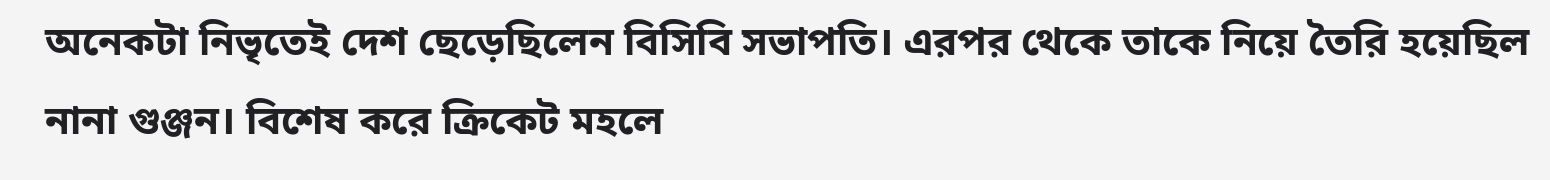অনেকটা নিভৃতেই দেশ ছেড়েছিলেন বিসিবি সভাপতি। এরপর থেকে তাকে নিয়ে তৈরি হয়েছিল নানা গুঞ্জন। বিশেষ করে ক্রিকেট মহলে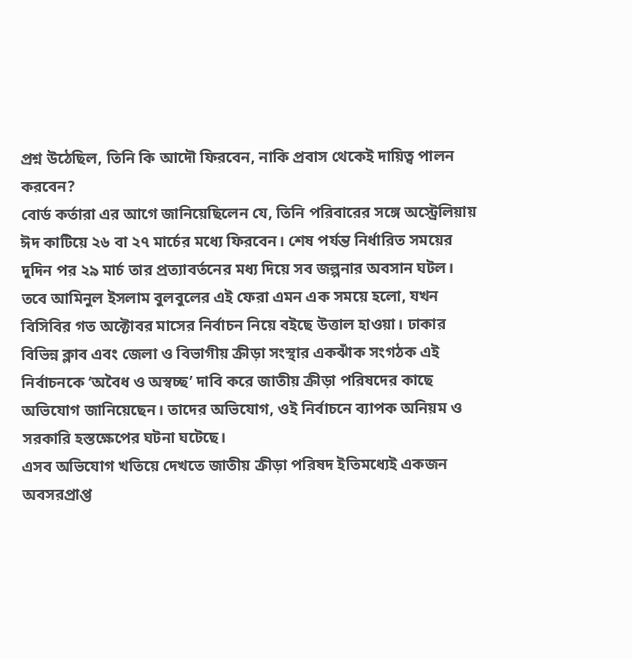প্রশ্ন উঠেছিল, তিনি কি আদৌ ফিরবেন, নাকি প্রবাস থেকেই দায়িত্ব পালন করবেন?
বোর্ড কর্তারা এর আগে জানিয়েছিলেন যে, তিনি পরিবারের সঙ্গে অস্ট্রেলিয়ায় ঈদ কাটিয়ে ২৬ বা ২৭ মার্চের মধ্যে ফিরবেন। শেষ পর্যন্ত নির্ধারিত সময়ের দুদিন পর ২৯ মার্চ তার প্রত্যাবর্তনের মধ্য দিয়ে সব জল্পনার অবসান ঘটল।
তবে আমিনুল ইসলাম বুলবুলের এই ফেরা এমন এক সময়ে হলো, যখন বিসিবির গত অক্টোবর মাসের নির্বাচন নিয়ে বইছে উত্তাল হাওয়া। ঢাকার বিভিন্ন ক্লাব এবং জেলা ও বিভাগীয় ক্রীড়া সংস্থার একঝাঁক সংগঠক এই নির্বাচনকে ‘অবৈধ ও অস্বচ্ছ’ দাবি করে জাতীয় ক্রীড়া পরিষদের কাছে অভিযোগ জানিয়েছেন। তাদের অভিযোগ, ওই নির্বাচনে ব্যাপক অনিয়ম ও সরকারি হস্তক্ষেপের ঘটনা ঘটেছে।
এসব অভিযোগ খতিয়ে দেখতে জাতীয় ক্রীড়া পরিষদ ইতিমধ্যেই একজন অবসরপ্রাপ্ত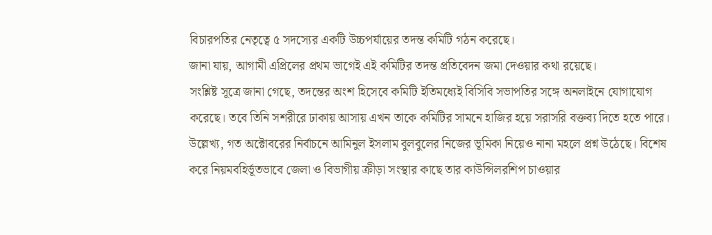বিচারপতির নেতৃত্বে ৫ সদস্যের একটি উচ্চপর্যায়ের তদন্ত কমিটি গঠন করেছে।
জানা যায়, আগামী এপ্রিলের প্রথম ভাগেই এই কমিটির তদন্ত প্রতিবেদন জমা দেওয়ার কথা রয়েছে।
সংশ্লিষ্ট সূত্রে জানা গেছে, তদন্তের অংশ হিসেবে কমিটি ইতিমধ্যেই বিসিবি সভাপতির সঙ্গে অনলাইনে যোগাযোগ করেছে। তবে তিনি সশরীরে ঢাকায় আসায় এখন তাকে কমিটির সামনে হাজির হয়ে সরাসরি বক্তব্য দিতে হতে পারে।
উল্লেখ্য, গত অক্টোবরের নির্বাচনে আমিনুল ইসলাম বুলবুলের নিজের ভূমিকা নিয়েও নানা মহলে প্রশ্ন উঠেছে। বিশেষ করে নিয়মবহির্ভূতভাবে জেলা ও বিভাগীয় ক্রীড়া সংস্থার কাছে তার কাউন্সিলরশিপ চাওয়ার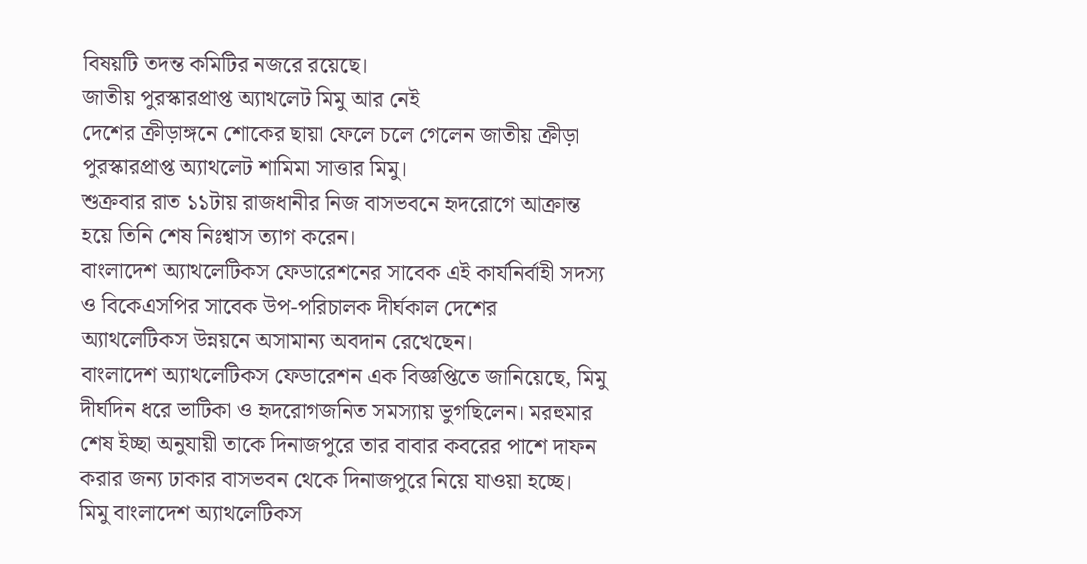বিষয়টি তদন্ত কমিটির নজরে রয়েছে।
জাতীয় পুরস্কারপ্রাপ্ত অ্যাথলেট মিমু আর নেই
দেশের ক্রীড়াঙ্গনে শোকের ছায়া ফেলে চলে গেলেন জাতীয় ক্রীড়া পুরস্কারপ্রাপ্ত অ্যাথলেট শামিমা সাত্তার মিমু।
শুক্রবার রাত ১১টায় রাজধানীর নিজ বাসভবনে হৃদরোগে আক্রান্ত হয়ে তিনি শেষ নিঃশ্বাস ত্যাগ করেন।
বাংলাদেশ অ্যাথলেটিকস ফেডারেশনের সাবেক এই কার্যনির্বাহী সদস্য ও বিকেএসপির সাবেক উপ-পরিচালক দীর্ঘকাল দেশের অ্যাথলেটিকস উন্নয়নে অসামান্য অবদান রেখেছেন।
বাংলাদেশ অ্যাথলেটিকস ফেডারেশন এক বিজ্ঞপ্তিতে জানিয়েছে, মিমু দীর্ঘদিন ধরে ভাটিকা ও হৃদরোগজনিত সমস্যায় ভুগছিলেন। মরহুমার শেষ ইচ্ছা অনুযায়ী তাকে দিনাজপুরে তার বাবার কবরের পাশে দাফন করার জন্য ঢাকার বাসভবন থেকে দিনাজপুরে নিয়ে যাওয়া হচ্ছে।
মিমু বাংলাদেশ অ্যাথলেটিকস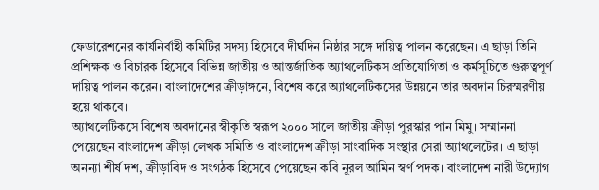ফেডারেশনের কার্যনির্বাহী কমিটির সদস্য হিসেবে দীর্ঘদিন নিষ্ঠার সঙ্গে দায়িত্ব পালন করেছেন। এ ছাড়া তিনি প্রশিক্ষক ও বিচারক হিসেবে বিভিন্ন জাতীয় ও আন্তর্জাতিক অ্যাথলেটিকস প্রতিযোগিতা ও কর্মসূচিতে গুরুত্বপূর্ণ দায়িত্ব পালন করেন। বাংলাদেশের ক্রীড়াঙ্গনে, বিশেষ করে অ্যাথলেটিকসের উন্নয়নে তার অবদান চিরস্মরণীয় হয়ে থাকবে।
অ্যাথলেটিকসে বিশেষ অবদানের স্বীকৃতি স্বরূপ ২০০০ সালে জাতীয় ক্রীড়া পুরস্কার পান মিমু। সম্মাননা পেয়েছেন বাংলাদেশ ক্রীড়া লেখক সমিতি ও বাংলাদেশ ক্রীড়া সাংবাদিক সংস্থার সেরা অ্যাথলেটের। এ ছাড়া অনন্যা শীর্ষ দশ, ক্রীড়াবিদ ও সংগঠক হিসেবে পেয়েছেন কবি নূরল আমিন স্বর্ণ পদক। বাংলাদেশ নারী উদ্যোগ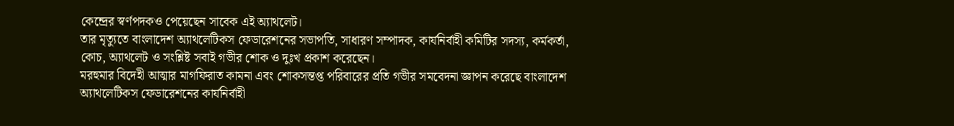কেন্দ্রের স্বর্ণপদকও পেয়েছেন সাবেক এই অ্যাথলেট।
তার মৃত্যুতে বাংলাদেশ অ্যাথলেটিকস ফেডারেশনের সভাপতি, সাধারণ সম্পাদক, কার্যনির্বাহী কমিটির সদস্য, কর্মকর্তা, কোচ, অ্যাথলেট ও সংশ্লিষ্ট সবাই গভীর শোক ও দুঃখ প্রকাশ করেছেন।
মরহুমার বিদেহী আত্মার মাগফিরাত কামনা এবং শোকসন্তপ্ত পরিবারের প্রতি গভীর সমবেদনা জ্ঞাপন করেছে বাংলাদেশ অ্যাথলেটিকস ফেডারেশনের কার্যনির্বাহী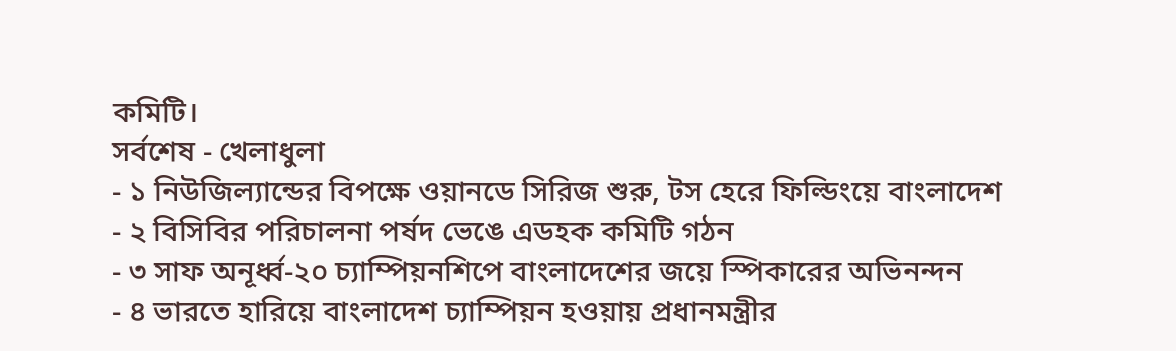কমিটি।
সর্বশেষ - খেলাধুলা
- ১ নিউজিল্যান্ডের বিপক্ষে ওয়ানডে সিরিজ শুরু, টস হেরে ফিল্ডিংয়ে বাংলাদেশ
- ২ বিসিবির পরিচালনা পর্ষদ ভেঙে এডহক কমিটি গঠন
- ৩ সাফ অনূর্ধ্ব-২০ চ্যাম্পিয়নশিপে বাংলাদেশের জয়ে স্পিকারের অভিনন্দন
- ৪ ভারতে হারিয়ে বাংলাদেশ চ্যাম্পিয়ন হওয়ায় প্রধানমন্ত্রীর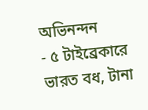অভিনন্দন
- ৫ টাইব্রেকারে ভারত বধ, টানা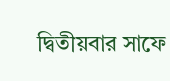দ্বিতীয়বার সাফে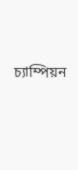চ্যাম্পিয়ন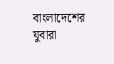বাংলাদেশের যুবারা